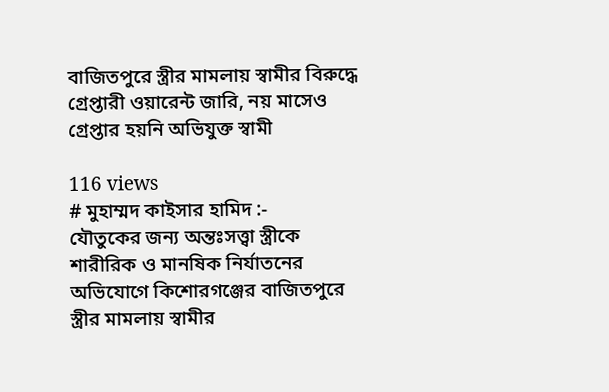বাজিতপুরে স্ত্রীর মামলায় স্বামীর বিরুদ্ধে গ্রেপ্তারী ওয়ারেন্ট জারি, নয় মাসেও গ্রেপ্তার হয়নি অভিযুক্ত স্বামী

116 views
# মুহাম্মদ কাইসার হামিদ :-
যৌতুকের জন্য অন্তঃসত্ত্বা স্ত্রীকে শারীরিক ও মানষিক নির্যাতনের অভিযোগে কিশোরগঞ্জের বাজিতপুরে স্ত্রীর মামলায় স্বামীর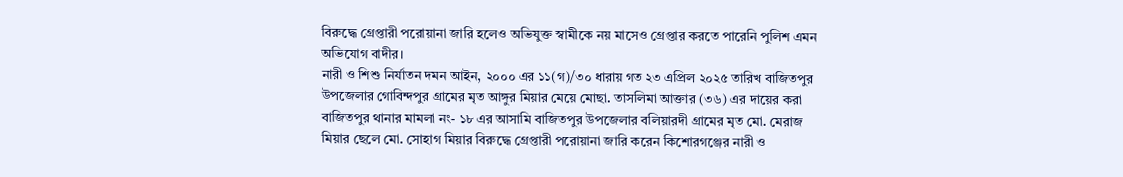বিরুদ্ধে গ্রেপ্তারী পরোয়ানা জারি হলেও অভিযুক্ত স্বামীকে নয় মাসেও গ্রেপ্তার করতে পারেনি পুলিশ এমন অভিযোগ বাদীর।
নারী ও শিশু নির্যাতন দমন আইন, ২০০০ এর ১১(গ)/৩০ ধারায় গত ২৩ এপ্রিল ২০২৫ তারিখ বাজিতপুর উপজেলার গোবিন্দপুর গ্রামের মৃত আঙ্গুর মিয়ার মেয়ে মোছা. তাসলিমা আক্তার (৩৬) এর দায়ের করা বাজিতপুর থানার মামলা নং- ১৮ এর আসামি বাজিতপুর উপজেলার বলিয়ারদী গ্রামের মৃত মো. মেরাজ মিয়ার ছেলে মো. সোহাগ মিয়ার বিরুদ্ধে গ্রেপ্তারী পরোয়ানা জারি করেন কিশোরগঞ্জের নারী ও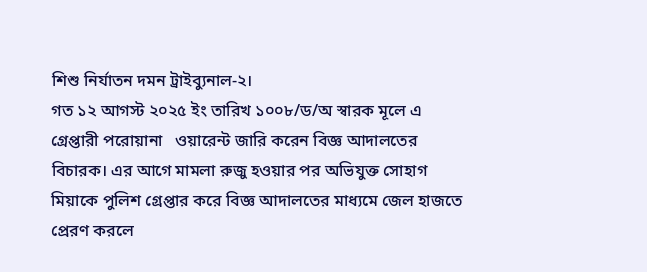শিশু নির্যাতন দমন ট্রাইব্যুনাল-২।
গত ১২ আগস্ট ২০২৫ ইং তারিখ ১০০৮/ড/অ স্বারক মূলে এ গ্রেপ্তারী পরোয়ানা   ওয়ারেন্ট জারি করেন বিজ্ঞ আদালতের বিচারক। এর আগে মামলা রুজু হওয়ার পর অভিযুক্ত সোহাগ মিয়াকে পুলিশ গ্রেপ্তার করে বিজ্ঞ আদালতের মাধ্যমে জেল হাজতে প্রেরণ করলে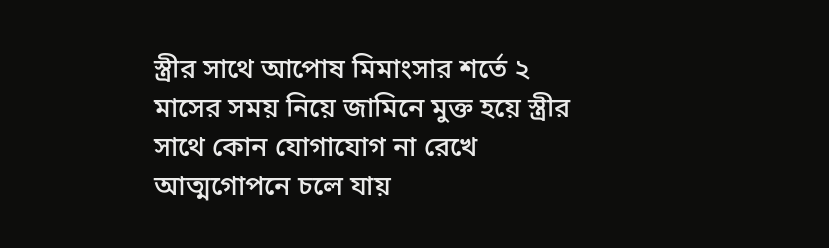স্ত্রীর সাথে আপোষ মিমাংসার শর্তে ২ মাসের সময় নিয়ে জামিনে মুক্ত হয়ে স্ত্রীর সাথে কোন যোগাযোগ না রেখে আত্মগোপনে চলে যায়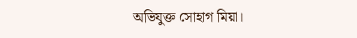অভিযুক্ত সোহাগ মিয়া।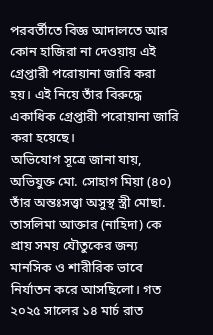পরবর্তীতে বিজ্ঞ আদালতে আর কোন হাজিরা না দেওয়ায় এই গ্রেপ্তারী পরোয়ানা জারি করা হয়। এই নিয়ে তাঁর বিরুদ্ধে একাধিক গ্রেপ্তারী পরোয়ানা জারি করা হয়েছে।
অভিযোগ সূত্রে জানা যায়, অভিযুক্ত মো. সোহাগ মিয়া (৪০) তাঁর অন্তঃসত্ত্বা অসুস্থ স্ত্রী মোছা. তাসলিমা আক্তার (নাহিদা) কে প্রায় সময় যৌতুকের জন্য মানসিক ও শারীরিক ভাবে নির্যাতন করে আসছিলো। গত ২০২৫ সালের ১৪ মার্চ রাত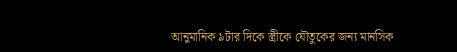আনুমানিক ৯টার দিকে স্ত্রীকে যৌতুকের জন্য মানসিক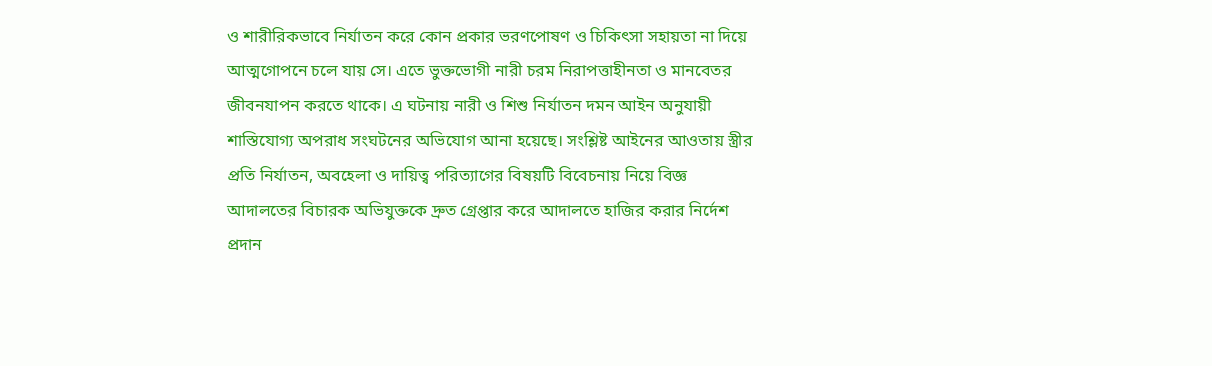ও শারীরিকভাবে নির্যাতন করে কোন প্রকার ভরণপোষণ ও চিকিৎসা সহায়তা না দিয়ে আত্মগোপনে চলে যায় সে। এতে ভুক্তভোগী নারী চরম নিরাপত্তাহীনতা ও মানবেতর জীবনযাপন করতে থাকে। এ ঘটনায় নারী ও শিশু নির্যাতন দমন আইন অনুযায়ী শাস্তিযোগ্য অপরাধ সংঘটনের অভিযোগ আনা হয়েছে। সংশ্লিষ্ট আইনের আওতায় স্ত্রীর প্রতি নির্যাতন, অবহেলা ও দায়িত্ব পরিত্যাগের বিষয়টি বিবেচনায় নিয়ে বিজ্ঞ আদালতের বিচারক অভিযুক্তকে দ্রুত গ্রেপ্তার করে আদালতে হাজির করার নির্দেশ প্রদান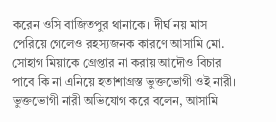করেন ওসি বাজিতপুর থানাকে। দীর্ঘ নয় মাস পেরিয়ে গেলেও রহস্যজনক কারণে আসামি মো. সোহাগ মিয়াকে গ্রেপ্তার না করায় আদৌও বিচার পাবে কি না এনিয়ে হতাশাগ্রস্ত ভুক্তভোগী ওই নারী।
ভুক্তভোগী নারী অভিযোগ করে বলেন, আসামি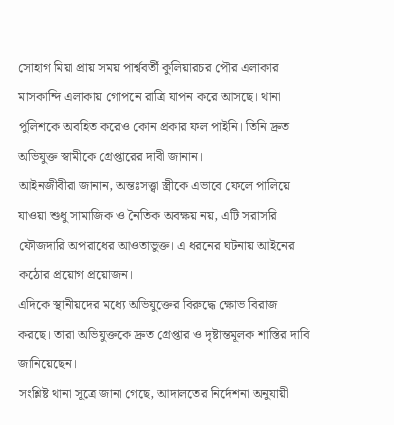সোহাগ মিয়া প্রায় সময় পার্শ্ববর্তী কুলিয়ারচর পৌর এলাকার মাসকান্দি এলাকায় গোপনে রাত্রি যাপন করে আসছে। থানা পুলিশকে অবহিত করেও কোন প্রকার ফল পাইনি। তিনি দ্রুত অভিযুক্ত স্বামীকে গ্রেপ্তারের দাবী জানান।
আইনজীবীরা জানান, অন্তঃসত্ত্বা স্ত্রীকে এভাবে ফেলে পালিয়ে যাওয়া শুধু সামাজিক ও নৈতিক অবক্ষয় নয়, এটি সরাসরি ফৌজদারি অপরাধের আওতাভুক্ত। এ ধরনের ঘটনায় আইনের কঠোর প্রয়োগ প্রয়োজন।
এদিকে স্থানীয়দের মধ্যে অভিযুক্তের বিরুদ্ধে ক্ষোভ বিরাজ করছে। তারা অভিযুক্তকে দ্রুত গ্রেপ্তার ও দৃষ্টান্তমূলক শাস্তির দাবি জানিয়েছেন।
সংশ্লিষ্ট থানা সূত্রে জানা গেছে, আদালতের নির্দেশনা অনুযায়ী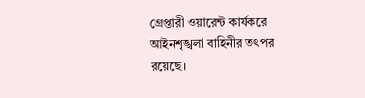গ্রেপ্তারী ওয়ারেন্ট কার্যকরে আইনশৃঙ্খলা বাহিনীর তৎপর রয়েছে।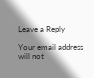Leave a Reply

Your email address will not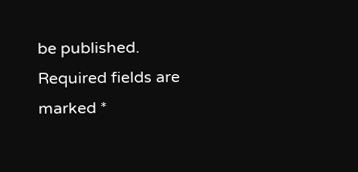be published. Required fields are marked *